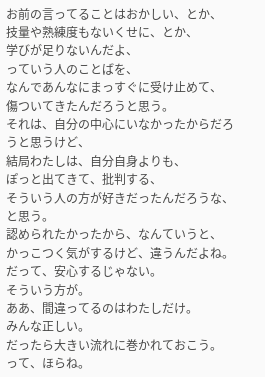お前の言ってることはおかしい、とか、
技量や熟練度もないくせに、とか、
学びが足りないんだよ、
っていう人のことばを、
なんであんなにまっすぐに受け止めて、
傷ついてきたんだろうと思う。
それは、自分の中心にいなかったからだろうと思うけど、
結局わたしは、自分自身よりも、
ぽっと出てきて、批判する、
そういう人の方が好きだったんだろうな、と思う。
認められたかったから、なんていうと、
かっこつく気がするけど、違うんだよね。
だって、安心するじゃない。
そういう方が。
ああ、間違ってるのはわたしだけ。
みんな正しい。
だったら大きい流れに巻かれておこう。
って、ほらね。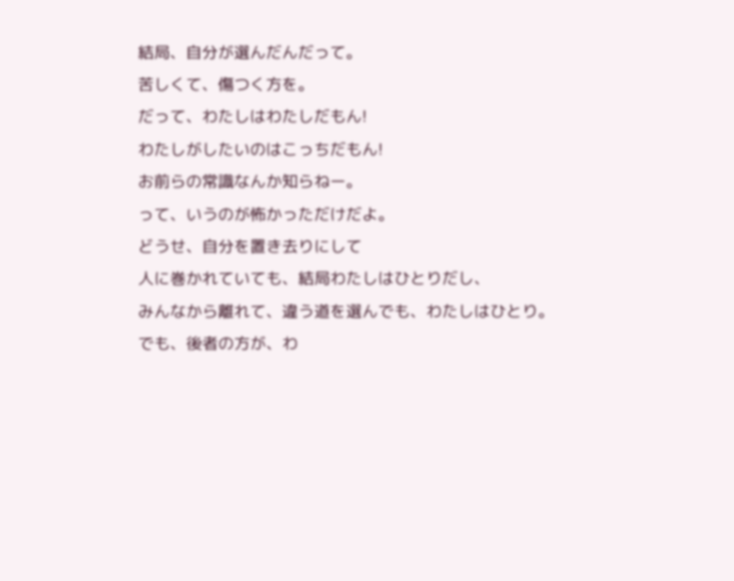結局、自分が選んだんだって。
苦しくて、傷つく方を。
だって、わたしはわたしだもん!
わたしがしたいのはこっちだもん!
お前らの常識なんか知らねー。
って、いうのが怖かっただけだよ。
どうせ、自分を置き去りにして
人に巻かれていても、結局わたしはひとりだし、
みんなから離れて、違う道を選んでも、わたしはひとり。
でも、後者の方が、わ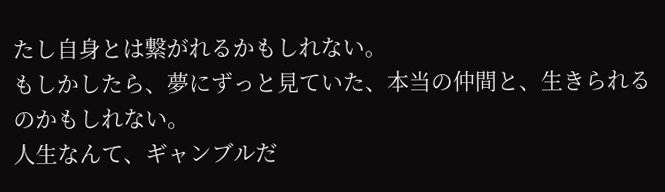たし自身とは繋がれるかもしれない。
もしかしたら、夢にずっと見ていた、本当の仲間と、生きられるのかもしれない。
人生なんて、ギャンブルだ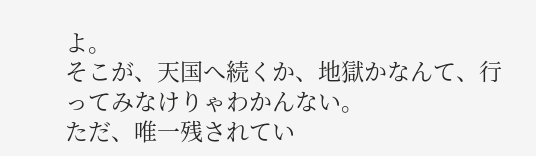よ。
そこが、天国へ続くか、地獄かなんて、行ってみなけりゃわかんない。
ただ、唯一残されてい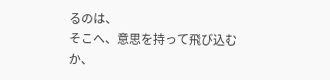るのは、
そこへ、意思を持って飛び込むか、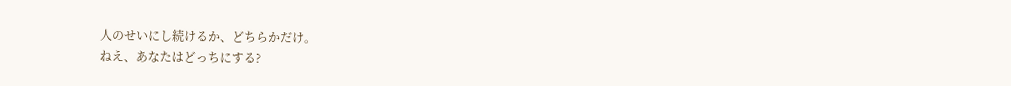人のせいにし続けるか、どちらかだけ。
ねえ、あなたはどっちにする?